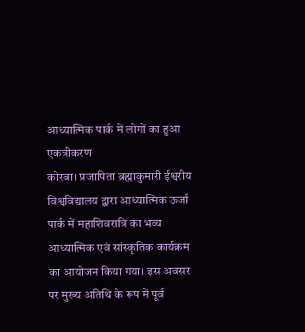आध्यात्मिक पार्क में लोगों का हुआ एकत्रीकरण
कोरबा। प्रजापिता ब्रह्माकुमारी ईश्वरीय विश्वविद्यालय द्वारा आध्यात्मिक ऊर्जा पार्क में महाशिवरात्रि का भव्य आध्यात्मिक एवं सांस्कृतिक कार्यक्रम का आयोजन किया गया। इस अवसर पर मुख्य अतिथि के रूप में पूर्व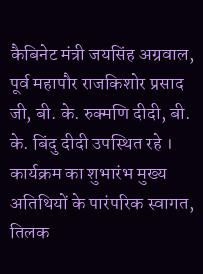कैबिनेट मंत्री जयसिंह अग्रवाल, पूर्व महापौर राजकिशोर प्रसाद जी, बी. के. रुक्मणि दीदी, बी. के. बिंदु दीदी उपस्थित रहे । कार्यक्रम का शुभारंभ मुख्य अतिथियों के पारंपरिक स्वागत, तिलक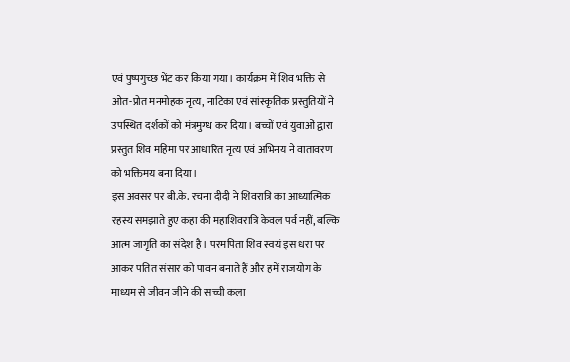एवं पुष्पगुच्छ भेंट कर किया गया। कार्यक्रम में शिव भक्ति से ओत-प्रोत मनमोहक नृत्य, नाटिका एवं सांस्कृतिक प्रस्तुतियों ने उपस्थित दर्शकों को मंत्रमुग्ध कर दिया। बच्चों एवं युवाओं द्वारा प्रस्तुत शिव महिमा पर आधारित नृत्य एवं अभिनय ने वातावरण को भक्तिमय बना दिया।
इस अवसर पर बी.के. रचना दीदी ने शिवरात्रि का आध्यात्मिक रहस्य समझाते हुए कहा की महाशिवरात्रि केवल पर्व नहीं, बल्कि आत्म जागृति का संदेश है। परमपिता शिव स्वयं इस धरा पर आकर पतित संसार को पावन बनाते हैं और हमें राजयोग के माध्यम से जीवन जीने की सच्ची कला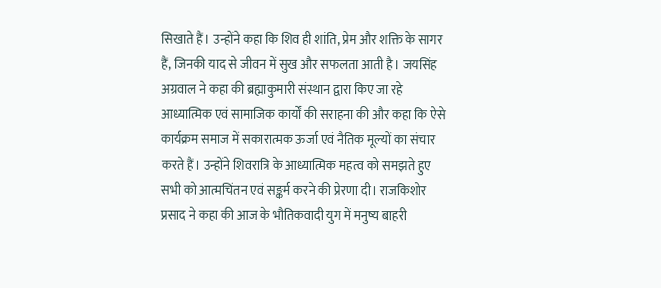सिखाते हैं। उन्होंने कहा कि शिव ही शांति, प्रेम और शक्ति के सागर हैं, जिनकी याद से जीवन में सुख और सफलता आती है। जयसिंह अग्रवाल ने कहा की ब्रह्माकुमारी संस्थान द्वारा किए जा रहे आध्यात्मिक एवं सामाजिक कार्यों की सराहना की और कहा कि ऐसे कार्यक्रम समाज में सकारात्मक ऊर्जा एवं नैतिक मूल्यों का संचार करते हैं। उन्होंने शिवरात्रि के आध्यात्मिक महत्व को समझते हुए सभी को आत्मचिंतन एवं सङ्कर्म करने की प्रेरणा दी। राजकिशोर प्रसाद ने कहा की आज के भौतिकवादी युग में मनुष्य बाहरी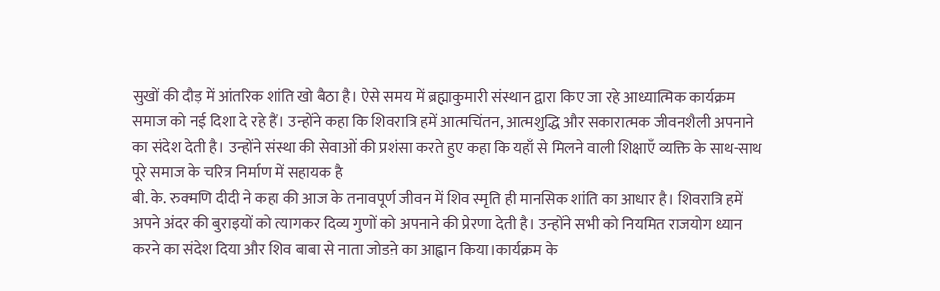सुखों की दौड़ में आंतरिक शांति खो बैठा है। ऐसे समय में ब्रह्माकुमारी संस्थान द्वारा किए जा रहे आध्यात्मिक कार्यक्रम समाज को नई दिशा दे रहे हैं। उन्होंने कहा कि शिवरात्रि हमें आत्मचिंतन, आत्मशुद्धि और सकारात्मक जीवनशैली अपनाने का संदेश देती है। उन्होंने संस्था की सेवाओं की प्रशंसा करते हुए कहा कि यहाँ से मिलने वाली शिक्षाएँ व्यक्ति के साथ-साथ पूरे समाज के चरित्र निर्माण में सहायक है
बी. के. रुक्मणि दीदी ने कहा की आज के तनावपूर्ण जीवन में शिव स्मृति ही मानसिक शांति का आधार है। शिवरात्रि हमें अपने अंदर की बुराइयों को त्यागकर दिव्य गुणों को अपनाने की प्रेरणा देती है। उन्होंने सभी को नियमित राजयोग ध्यान करने का संदेश दिया और शिव बाबा से नाता जोडऩे का आह्वान किया।कार्यक्रम के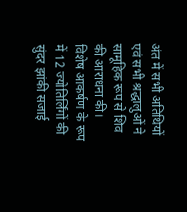अंत में सभी अतिथियों एवं सभी श्रद्धालुओं ने सामूहिक रूप से शिव की आराधना की। विशेष आकर्षण के रूप में 12 ज्योतिर्लिंगों की सुंदर झांकी सजाई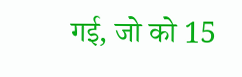गई, जो को 15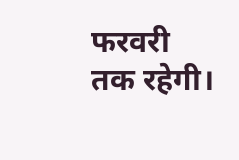फरवरी तक रहेगी।